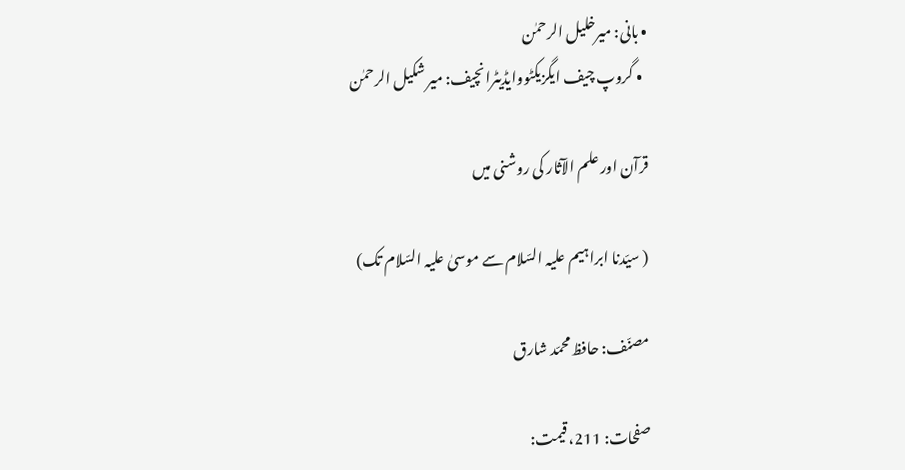• بانی: میرخلیل الرحمٰن
  • گروپ چیف ایگزیکٹووایڈیٹرانچیف: میر شکیل الرحمٰن

قرآن اور علم الآثار کی روشنی میں

( سیّدنا ابراہیم علیہ السّلام سے موسیٰ علیہ السّلام تک)

مصنّف: حافظ محمّد شارق

صفحات: 211، قیمت: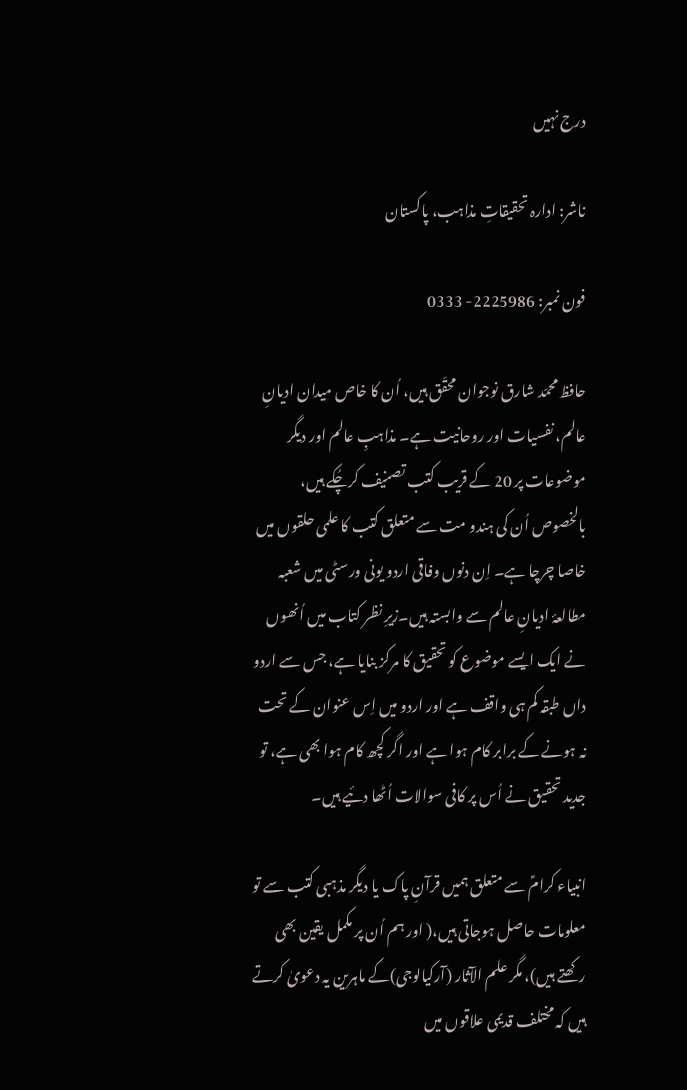درج نہیں

ناشر: ادارہ تحقیقاتِ مذاہب، پاکستان

فون نمبر: 2225986- 0333

حافظ محمّد شارق نوجوان محقّق ہیں، اُن کا خاص میدان ادیانِ عالم، نفسیات اور روحانیت ہے۔ مذاہبِ عالم اور دیگر موضوعات پر 20 کے قریب کتب تصنیف کرچُکے ہیں، بالخصوص اُن کی ہندو مت سے متعلق کتب کا علمی حلقوں میں خاصا چرچا ہے۔ اِن دنوں وفاقی اردو یونی ورسٹی میں شعبہ مطالعۂ ادیانِ عالم سے وابستہ ہیں۔زیرِ نظر کتاب میں اُنھوں نے ایک ایسے موضوع کو تحقیق کا مرکز بنایا ہے، جس سے اردو داں طبقہ کم ہی واقف ہے اور اردو میں اِس عنوان کے تحت نہ ہونے کے برابر کام ہوا ہے اور اگر کچھ کام ہوا بھی ہے، تو جدید تحقیق نے اُس پر کافی سوالات اُٹھا دئیے ہیں۔

انبیاء کرامؑ سے متعلق ہمیں قرآنِ پاک یا دیگر مذہبی کتب سے تو معلومات حاصل ہوجاتی ہیں،( اور ہم اُن پر مکمل یقین بھی رکھتے ہیں)، مگر علم الآثار (آرکیالوجی)کے ماہرین یہ دعویٰ کرتے ہیں کہ مختلف قدیمی علاقوں میں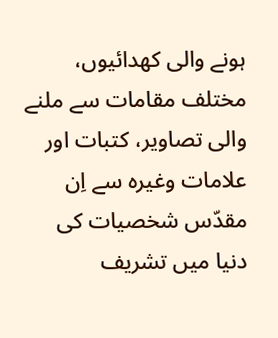ہونے والی کھدائیوں، مختلف مقامات سے ملنے والی تصاویر، کتبات اور علامات وغیرہ سے اِن مقدّس شخصیات کی دنیا میں تشریف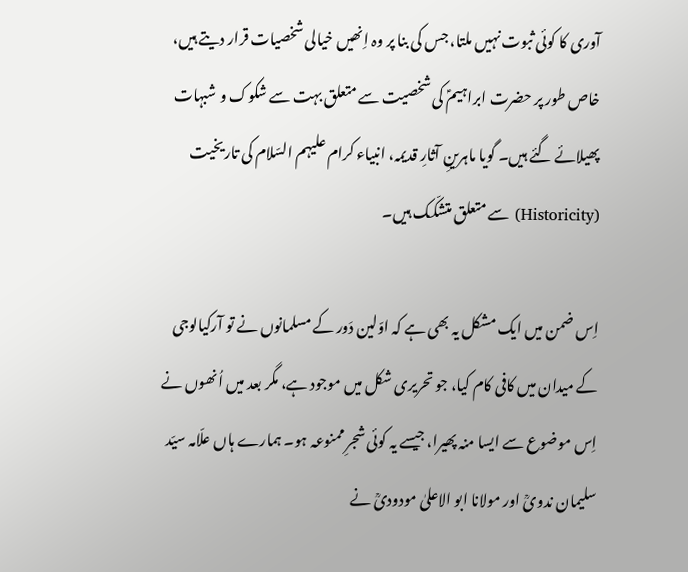آوری کا کوئی ثبوت نہیں ملتا، جس کی بنا پر وہ اِنھیں خیالی شخصیات قرار دیتے ہیں، خاص طور پر حضرت ابراہیمؑ کی شخصیت سے متعلق بہت سے شکوک و شبہات پھیلائے گئے ہیں۔ گویا ماہرینِ آثارِ قدیمہ، انبیاء کرام علیہم السّلام کی تاریخیت (Historicity) سے متعلق متشکّک ہیں۔

اِس ضمن میں ایک مشکل یہ بھی ہے کہ اوّلین دَور کے مسلمانوں نے تو آرکیالوجی کے میدان میں کافی کام کیا، جو تحریری شکل میں موجود ہے، مگر بعد میں اُنھوں نے اِس موضوع سے ایسا منہ پھیرا، جیسے یہ کوئی شجرِ ممنوعہ ہو۔ ہمارے ہاں علّامہ سیّد سلیمان ندویؒ اور مولانا ابو الاعلیٰ مودودیؒ نے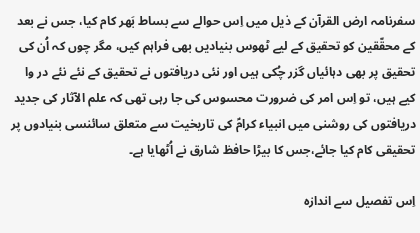سفرنامہ ارض القرآن کے ذیل میں اِس حوالے سے بساط بَھر کام کیا، جس نے بعد کے محقّقین کو تحقیق کے لیے ٹھوس بنیادیں بھی فراہم کیں، مگر چوں کہ اُن کی تحقیق پر بھی دہائیاں گزر چُکی ہیں اور نئی دریافتوں نے تحقیق کے نئے نئے در وا کیے ہیں، تو اِس امر کی ضرورت محسوس کی جا رہی تھی کہ علم الآثار کی جدید دریافتوں کی روشنی میں انبیاء کرامؑ کی تاریخیت سے متعلق سائنسی بنیادوں پر تحقیقی کام کیا جائے،جس کا بیڑا حافظ شارق نے اُٹھایا ہے۔

اِس تفصیل سے اندازہ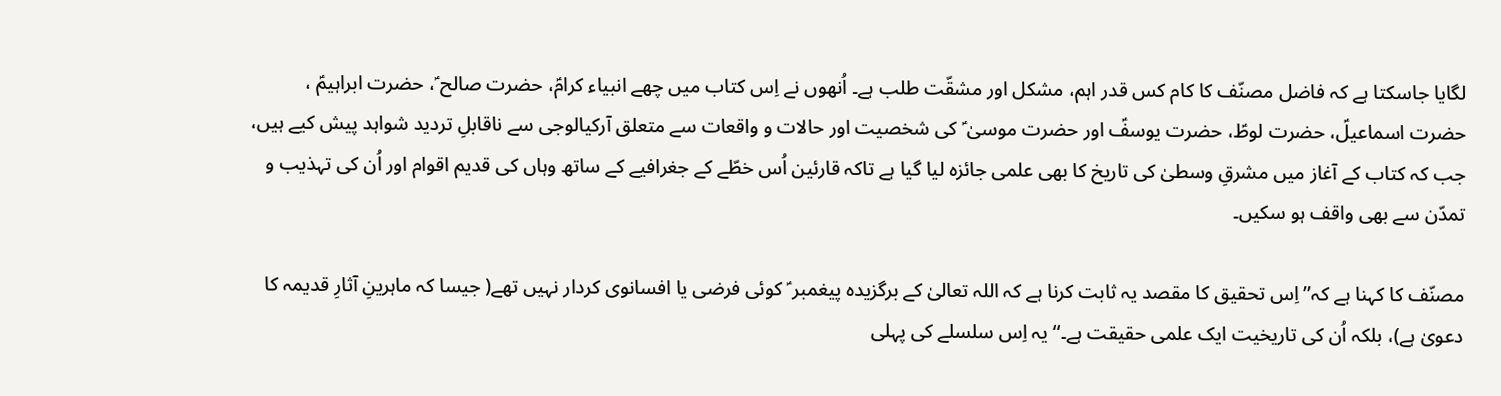لگایا جاسکتا ہے کہ فاضل مصنّف کا کام کس قدر اہم، مشکل اور مشقّت طلب ہے۔ اُنھوں نے اِس کتاب میں چھے انبیاء کرامؑ، حضرت صالح ؑ، حضرت ابراہیمؑ ، حضرت اسماعیلؑ، حضرت لوطؑ، حضرت یوسفؑ اور حضرت موسیٰ ؑ کی شخصیت اور حالات و واقعات سے متعلق آرکیالوجی سے ناقابلِ تردید شواہد پیش کیے ہیں، جب کہ کتاب کے آغاز میں مشرقِ وسطیٰ کی تاریخ کا بھی علمی جائزہ لیا گیا ہے تاکہ قارئین اُس خطّے کے جغرافیے کے ساتھ وہاں کی قدیم اقوام اور اُن کی تہذیب و تمدّن سے بھی واقف ہو سکیں۔

مصنّف کا کہنا ہے کہ’’ اِس تحقیق کا مقصد یہ ثابت کرنا ہے کہ اللہ تعالیٰ کے برگزیدہ پیغمبر ؑ کوئی فرضی یا افسانوی کردار نہیں تھے( جیسا کہ ماہرینِ آثارِ قدیمہ کا دعویٰ ہے)، بلکہ اُن کی تاریخیت ایک علمی حقیقت ہے۔‘‘ یہ اِس سلسلے کی پہلی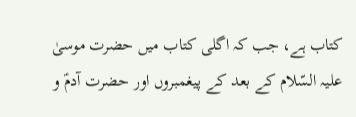کتاب ہے، جب کہ اگلی کتاب میں حضرت موسیٰ علیہ السّلام کے بعد کے پیغمبروں اور حضرت آدمؑ و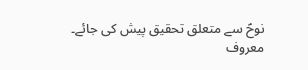نوحؑ سے متعلق تحقیق پیش کی جائے۔ معروف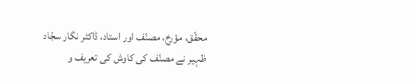محقّق، مؤرخ، مصنّف اور استاد، ڈاکٹر نگار سجّاد ظہیر نے مصنّف کی کاوش کی تعریف و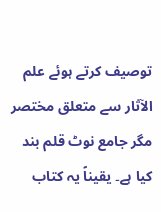توصیف کرتے ہوئے علم الآثار سے متعلق مختصر مگر جامع نوٹ قلم بند کیا ہے۔ یقیناً یہ کتاب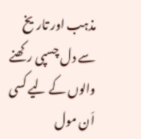مذہب اور تاریخ سے دل چسپی رکھنے والوں کے لیے کسی اَن مول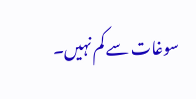سوغات سے کم نہیں۔